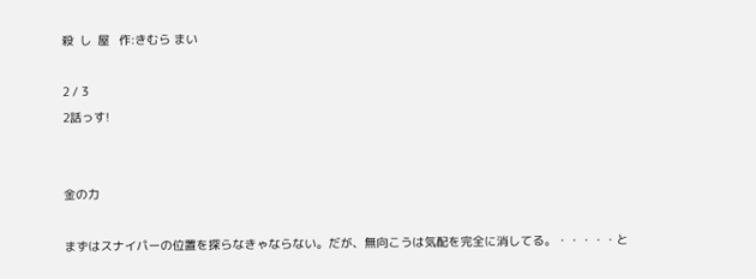殺  し  屋   作:きむら まい

2 / 3
2話っす!


金の力

まずはスナイパーの位置を探らなきゃならない。だが、無向こうは気配を完全に消してる。・・・・・と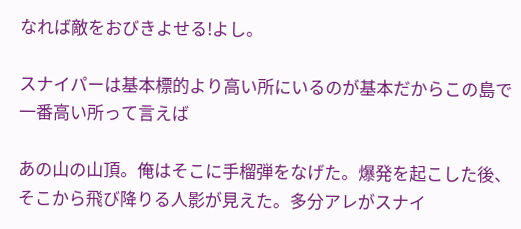なれば敵をおびきよせる!よし。

スナイパーは基本標的より高い所にいるのが基本だからこの島で一番高い所って言えば

あの山の山頂。俺はそこに手榴弾をなげた。爆発を起こした後、そこから飛び降りる人影が見えた。多分アレがスナイ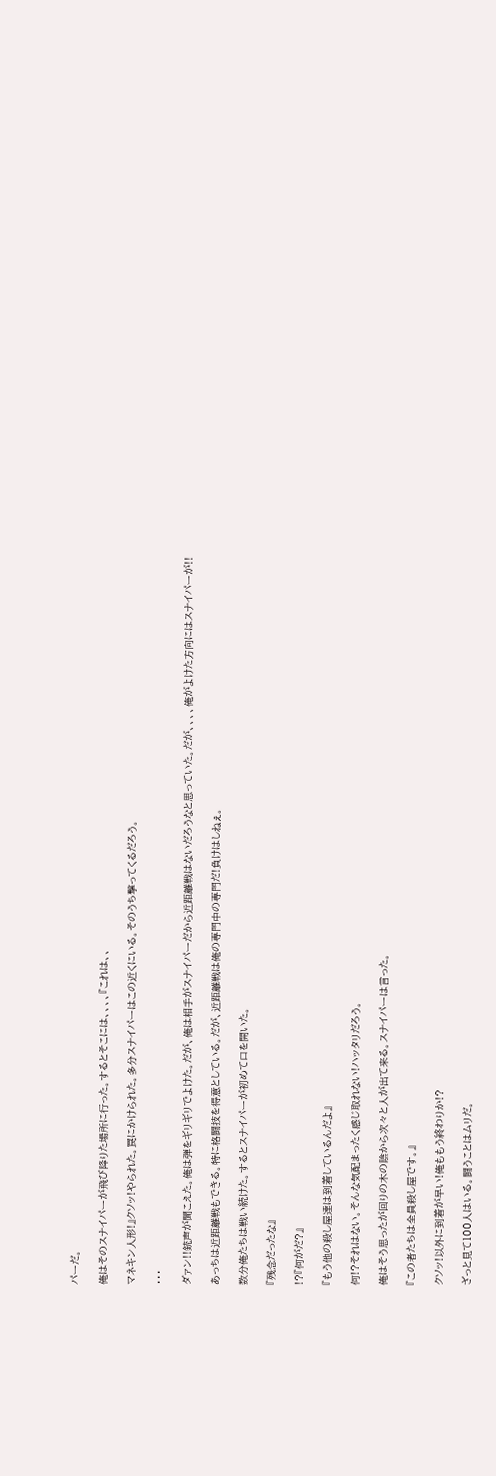パーだ。

俺はそのスナイパーが飛び降りた場所に行った。するとそこには、、、、『これは、、

マネキン人形!』クソッ!やられた。罠にかけられた。多分スナイパーはこの近くにいる。そのうち撃ってくるだろう。

・・・

ダァン!!銃声が聞こえた。俺は弾をギリギリでよけた。だが、俺は相手がスナイパーだから近距離戦はないだろうなと思っていた。だが、、、、俺がよけた方向にはスナイパーが!!

あっちは近距離戦もできる。特に格闘技を得意としている。だが、近距離戦は俺の専門中の専門だ!負けはしねぇ。

数分俺たちは戦い続けた。するとスナイパーが初めて口を開いた。

『残念だったな』

!?『何がだ?』

『もう他の殺し屋達は到着しているんだよ』

何!?それはない。そんな気配まったく感じ取れない!ハッタリだろう。

俺はそう思ったが回りの木の陰から次々と人が出て来る。スナイパーは言った。

『この者たちは全員殺し屋です。』

クソッ!以外に到着が早い!俺ももう終わりか!?

ざっと見て100人はいる。闘うことはムリだ。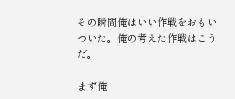その瞬間俺はいい作戦をおもいついた。俺の考えた作戦はこうだ。

まず俺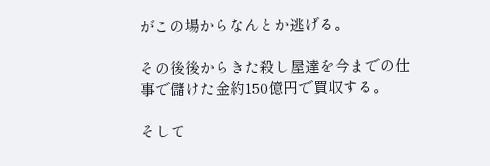がこの場からなんとか逃げる。

その後後からきた殺し屋達を今までの仕事で儲けた金約150億円で買収する。

そして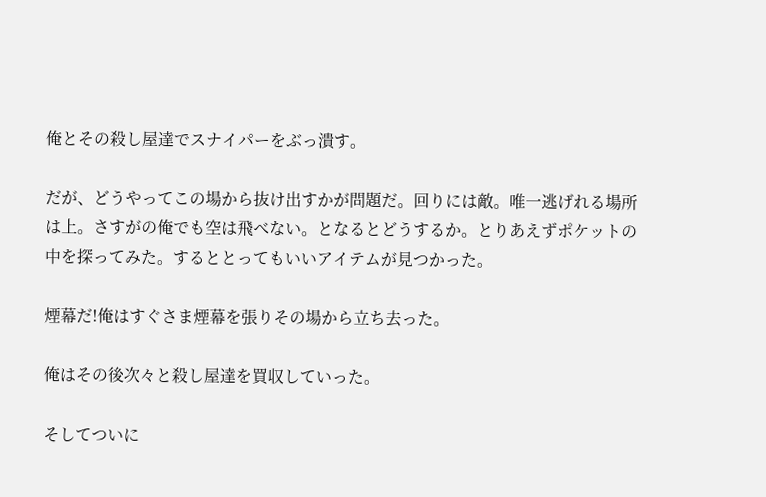俺とその殺し屋達でスナイパーをぶっ潰す。

だが、どうやってこの場から抜け出すかが問題だ。回りには敵。唯一逃げれる場所は上。さすがの俺でも空は飛べない。となるとどうするか。とりあえずポケットの中を探ってみた。するととってもいいアイテムが見つかった。

煙幕だ!俺はすぐさま煙幕を張りその場から立ち去った。

俺はその後次々と殺し屋達を買収していった。

そしてついに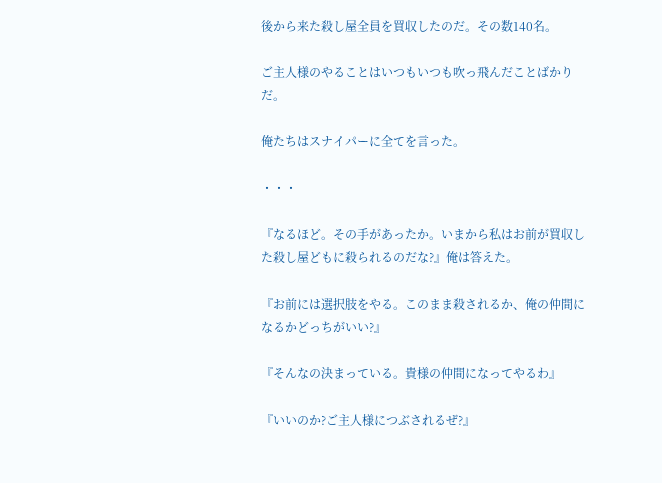後から来た殺し屋全員を買収したのだ。その数140名。

ご主人様のやることはいつもいつも吹っ飛んだことばかりだ。

俺たちはスナイパーに全てを言った。

・・・

『なるほど。その手があったか。いまから私はお前が買収した殺し屋どもに殺られるのだな?』俺は答えた。

『お前には選択肢をやる。このまま殺されるか、俺の仲間になるかどっちがいい?』

『そんなの決まっている。貴様の仲間になってやるわ』

『いいのか?ご主人様につぶされるぜ?』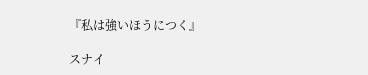『私は強いほうにつく』

スナイ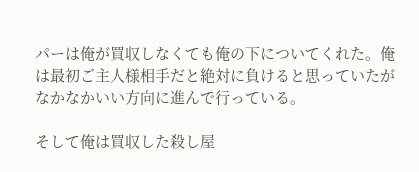パーは俺が買収しなくても俺の下についてくれた。俺は最初ご主人様相手だと絶対に負けると思っていたがなかなかいい方向に進んで行っている。

そして俺は買収した殺し屋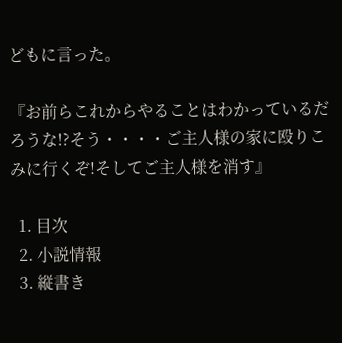どもに言った。

『お前らこれからやることはわかっているだろうな!?そう・・・・ご主人様の家に殴りこみに行くぞ!そしてご主人様を消す』

  1. 目次
  2. 小説情報
  3. 縦書き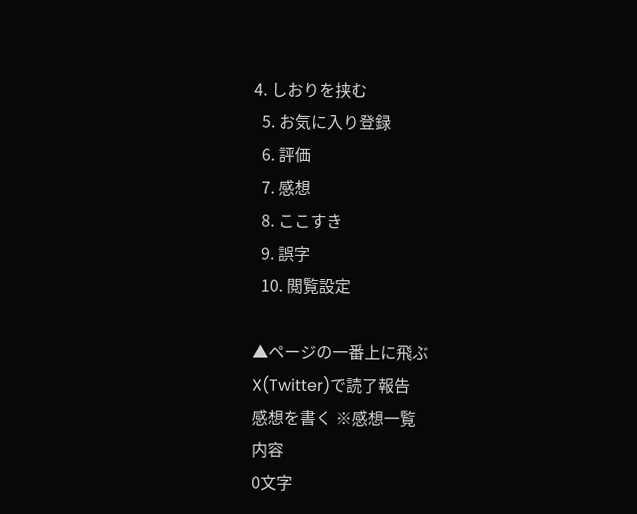4. しおりを挟む
  5. お気に入り登録
  6. 評価
  7. 感想
  8. ここすき
  9. 誤字
  10. 閲覧設定

▲ページの一番上に飛ぶ
X(Twitter)で読了報告
感想を書く ※感想一覧
内容
0文字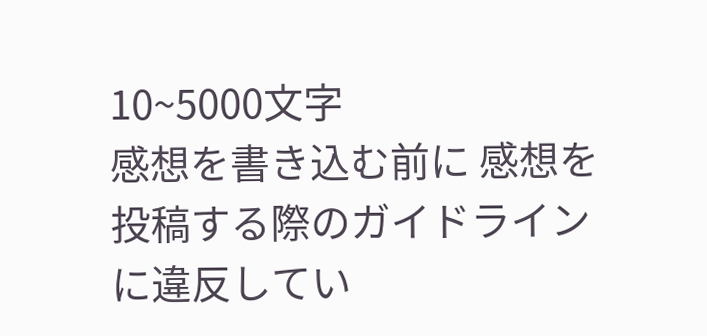10~5000文字
感想を書き込む前に 感想を投稿する際のガイドライン に違反してい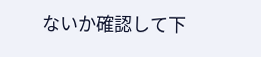ないか確認して下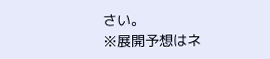さい。
※展開予想はネ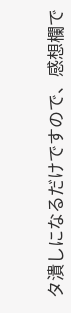タ潰しになるだけですので、感想欄で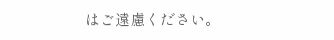はご遠慮ください。